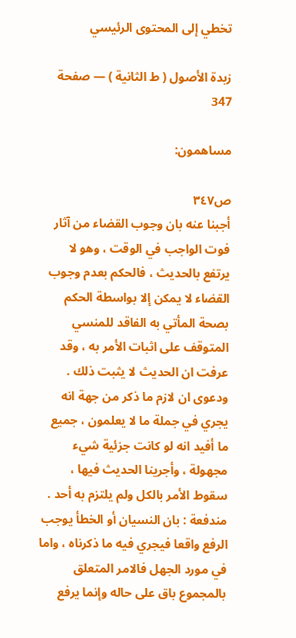تخطي إلى المحتوى الرئيسي

زبدة الأصول ( ط الثانية ) — صفحة 347

مساهمون:

ص٣٤٧
أجبنا عنه بان وجوب القضاء من آثار فوت الواجب في الوقت ، وهو لا يرتفع بالحديث ، فالحكم بعدم وجوب القضاء لا يمكن إلا بواسطة الحكم بصحة المأتي به الفاقد للمنسي المتوقف على اثبات الأمر به ، وقد عرفت ان الحديث لا يثبت ذلك . ودعوى ان لازم ما ذكر من جهة انه يجري في جملة ما لا يعلمون ، جميع ما أفيد انه لو كانت جزئية شيء مجهولة ، وأجرينا الحديث فيها ، سقوط الأمر بالكل ولم يلتزم به أحد . مندفعة : بان النسيان أو الخطأ يوجب الرفع واقعا فيجري فيه ما ذكرناه ، واما في مورد الجهل فالامر المتعلق بالمجموع باق على حاله وإنما يرفع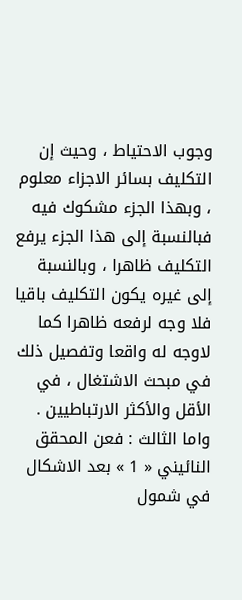وجوب الاحتياط ، وحيث إن التكليف بسائر الاجزاء معلوم ، وبهذا الجزء مشكوك فيه فبالنسبة إلى هذا الجزء يرفع التكليف ظاهرا ، وبالنسبة إلى غيره يكون التكليف باقيا فلا وجه لرفعه ظاهرا كما لاوجه له واقعا وتفصيل ذلك في مبحث الاشتغال ، في الأقل والأكثر الارتباطيين . واما الثالث : فعن المحقق النائيني « 1 » بعد الاشكال في شمول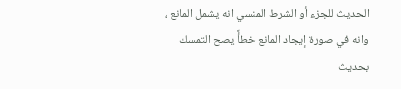الحديث للجزء أو الشرط المنسي انه يشمل المانع ، وانه في صورة إيجاد المانع خطأً يصح التمسك بحديث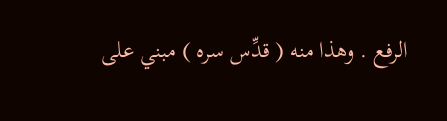الرفع . وهذا منه ( قدِّس سره ) مبني على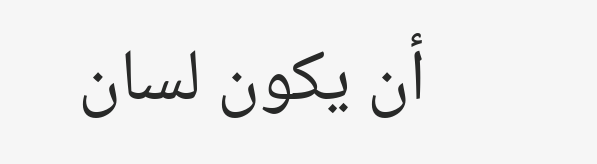أن يكون لسان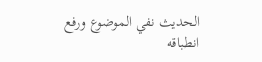الحديث نفي الموضوع ورفع انطباقه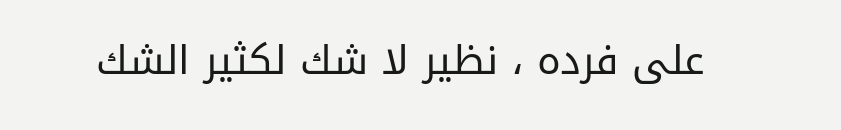على فرده ، نظير لا شك لكثير الشك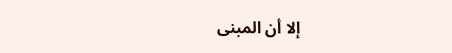إلا أن المبنى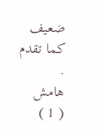ضعيف كما تقدم .
هامش
( 1 )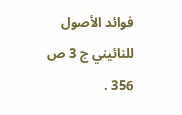فوائد الأصول للنائيني ج 3 ص 356 .